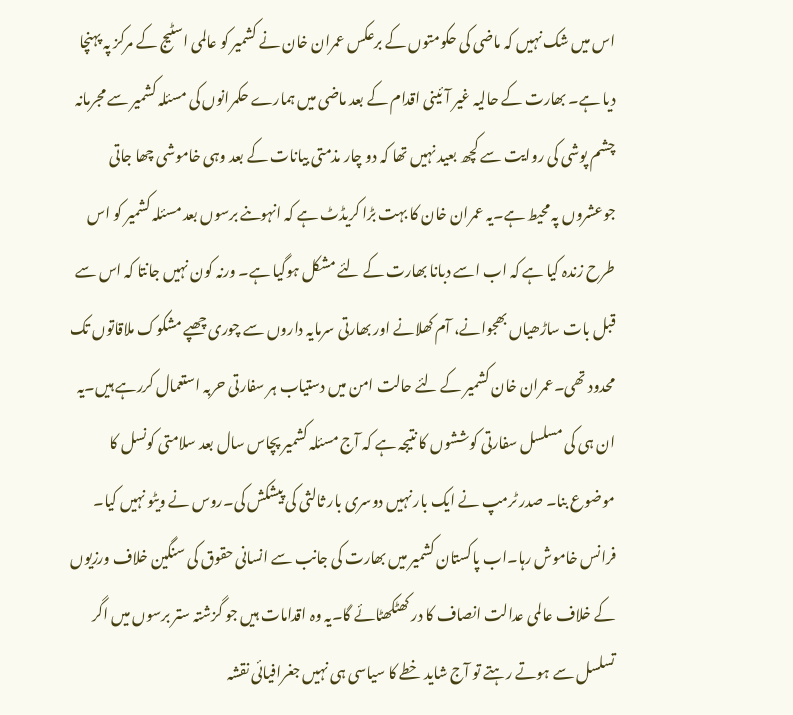اس میں شک نہیں کہ ماضی کی حکومتوں کے برعکس عمران خان نے کشمیر کو عالمی اسٹیج کے مرکز پہ پہنچا دیا ہے۔ بھارت کے حالیہ غیر آئینی اقدام کے بعد ماضی میں ہمارے حکمرانوں کی مسئلہ کشمیر سے مجرمانہ چشم پوشی کی روایت سے کچھ بعید نہیں تھا کہ دو چار مذمتی بیانات کے بعد وہی خاموشی چھا جاتی جوعشروں پہ محیط ہے۔یہ عمران خان کا بہت بڑا کریڈٹ ہے کہ انہوںنے برسوں بعد مسئلہ کشمیر کو اس طرح زندہ کیا ہے کہ اب اسے دبانا بھارت کے لئے مشکل ہوگیا ہے۔ ورنہ کون نہیں جانتا کہ اس سے قبل بات ساڑھیاں بھجوانے، آم کھلانے اور بھارتی سرمایہ داروں سے چوری چھپے مشکوک ملاقاتوں تک محدود تھی۔عمران خان کشمیر کے لئے حالت امن میں دستیاب ہر سفارتی حربہ استعمال کررہے ہیں۔یہ ان ہی کی مسلسل سفارتی کوششوں کا نتیجہ ہے کہ آج مسئلہ کشمیر پچاس سال بعد سلامتی کونسل کا موضوع بنا۔ صدر ٹرمپ نے ایک بار نہیں دوسری بار ثالثی کی پیشکش کی۔روس نے ویٹو نہیں کیا۔ فرانس خاموش رہا۔اب پاکستان کشمیر میں بھارت کی جانب سے انسانی حقوق کی سنگین خلاف ورزیوں کے خلاف عالمی عدالت انصاف کا در کھٹکھٹائے گا۔یہ وہ اقدامات ہیں جو گزشتہ ستر برسوں میں اگر تسلسل سے ہوتے رہتے تو آج شاید خطے کا سیاسی ہی نہیں جغرافیائی نقشہ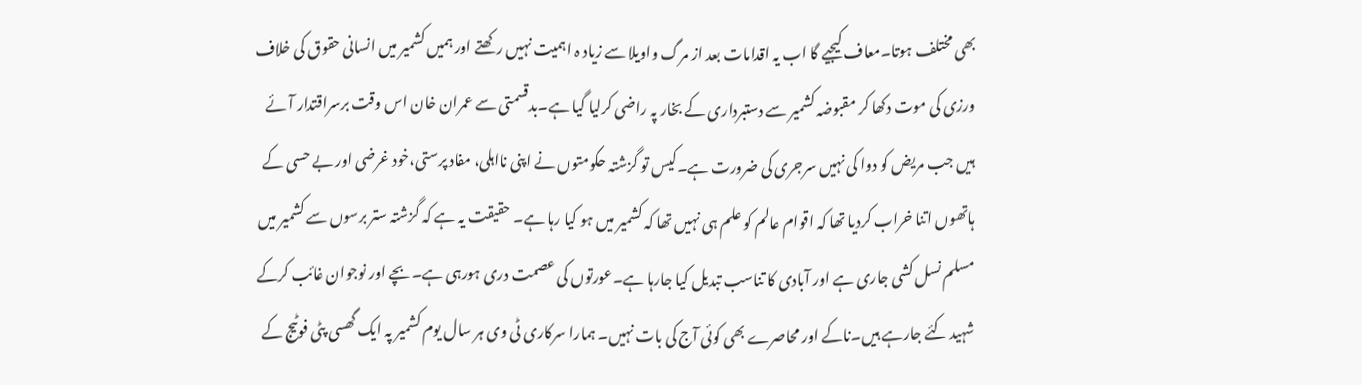بھی مختلف ہوتا۔معاف کیجیے گا اب یہ اقدامات بعد از مرگ واویلا سے زیاد ہ اہمیت نہیں رکھتے اور ہمیں کشمیر میں انسانی حقوق کی خلاف ورزی کی موت دکھا کر مقبوضہ کشمیر سے دستبرداری کے بخار پہ راضی کرلیا گیا ہے۔بدقسمتی سے عمران خان اس وقت برسراقتدار آئے ہیں جب مریض کو دوا کی نہیں سرجری کی ضرورت ہے۔کیس تو گزشتہ حکومتوں نے اپنی نااہلی، مفاد پرستی،خود غرضی اور بے حسی کے ہاتھوں اتنا خراب کردیا تھا کہ اقوام عالم کو علم ہی نہیں تھا کہ کشمیر میں ہو کیا رہا ہے۔ حقیقت یہ ہے کہ گزشتہ ستر برسوں سے کشمیر میں مسلم نسل کشی جاری ہے اور آبادی کا تناسب تبدیل کیا جارہا ہے۔عورتوں کی عصمت دری ہورہی ہے۔بچے اور نوجوان غائب کرکے شہید کئے جارہے ہیں۔ناکے اور محاصرے بھی کوئی آج کی بات نہیں۔ ہمارا سرکاری ٹی وی ہر سال یوم کشمیر پہ ایک گھسی پٹی فوٹیج کے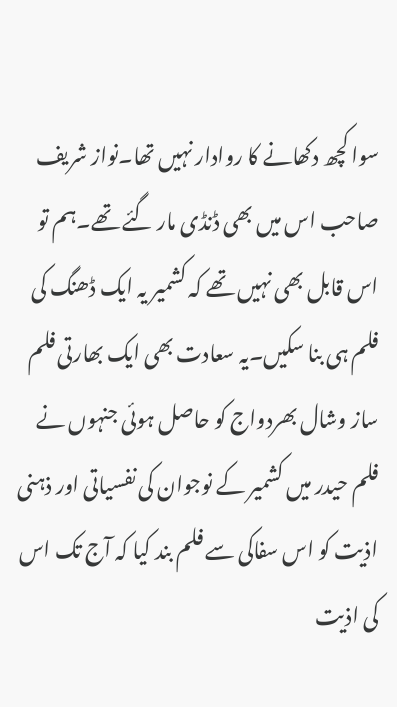سوا کچھ دکھانے کا روادار نہیں تھا۔نواز شریف صاحب اس میں بھی ڈنڈی مار گئے تھے۔ہم تو اس قابل بھی نہیں تھے کہ کشمیر یہ ایک ڈھنگ کی فلم ہی بنا سکیں۔یہ سعادت بھی ایک بھارتی فلم ساز وشال بھردواج کو حاصل ہوئی جنہوں نے فلم حیدر میں کشمیر کے نوجوان کی نفسیاتی اور ذہنی اذیت کو اس سفاکی سے فلم بند کیا کہ آج تک اس کی اذیت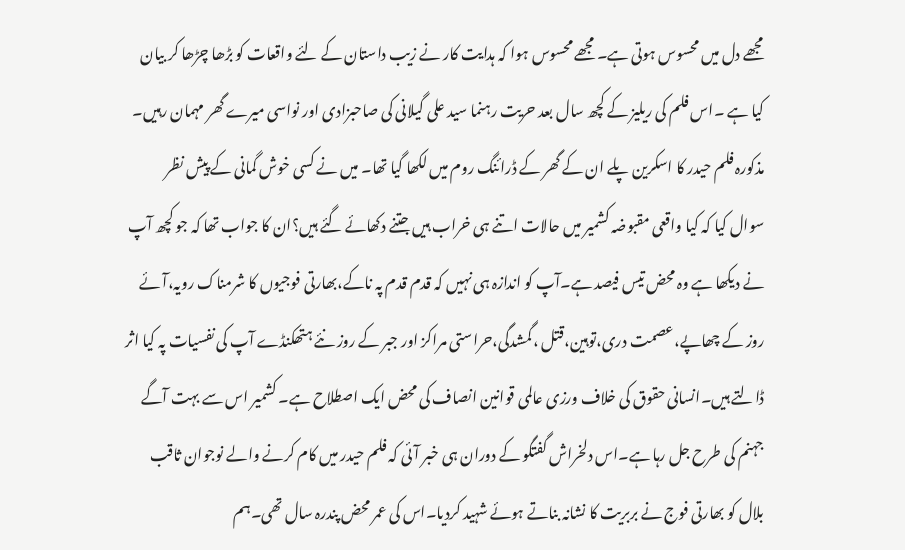مجھے دل میں محسوس ہوتی ہے۔ مجھے محسوس ہوا کہ ہدایت کار نے زیب داستان کے لئے واقعات کو بڑھا چڑھا کر بیان کیا ہے ۔اس فلم کی ریلیز کے کچھ سال بعد حریت رہنما سید علی گیلانی کی صاحبزادی اور نواسی میرے گھر مہمان رہیں۔ مذکورہ فلم حیدر کا اسکرین پلے ان کے گھر کے ڈرائنگ روم میں لکھا گیا تھا۔ میں نے کسی خوش گمانی کے پیش نظر سوال کیا کہ کیا واقعی مقبوضہ کشمیر میں حالات اتنے ہی خراب ہیں جتنے دکھائے گئے ہیں؟ان کا جواب تھا کہ جو کچھ آپ نے دیکھا ہے وہ محض تیس فیصد ہے۔آپ کو اندازہ ہی نہیں کہ قدم قدم پہ ناکے،بھارتی فوجیوں کا شرمناک رویہ،آئے روز کے چھاپے،عصمت دری،توہین،قتل ،گمشدگی،حراستی مراکز اور جبر کے روز نئے ہتھکنڈے آپ کی نفسیات پہ کیا اثر ڈالتے ہیں۔انسانی حقوق کی خلاف ورزی عالمی قوانین انصاف کی محض ایک اصطلاح ہے۔ کشمیر اس سے بہت آگے جہنم کی طرح جل رہا ہے۔اس دلخراش گفتگو کے دوران ہی خبر آئی کہ فلم حیدر میں کام کرنے والے نوجوان ثاقب بلال کو بھارتی فوج نے بربریت کا نشانہ بناتے ہوئے شہید کردیا۔اس کی عمر محض پندرہ سال تھی۔ہم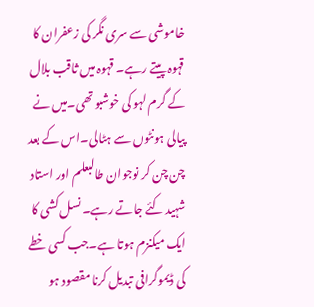خاموشی سے سری نگر کی زعفران کا قہوہ پیتے رہے۔ قہوہ میں ثاقب بلال کے گرم لہو کی خوشبو تھی۔میں نے پیالی ہونٹوں سے ہٹالی۔اس کے بعد چن چن کر نوجوان طالبعلم اور استاد شہید کئے جاتے رہے۔ نسل کشی کا ایک میکنزم ہوتا ہے۔جب کسی خطے کی ڈیموگرافی تبدیل کرنا مقصود ہو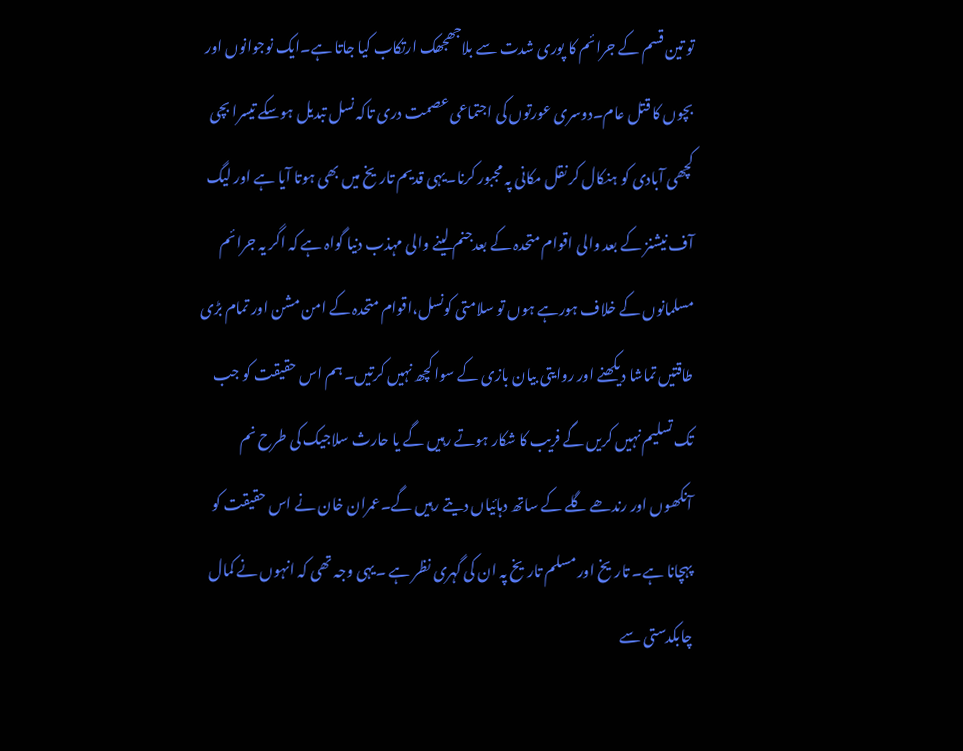تو تین قسم کے جرائم کا پوری شدت سے بلاجھجھک ارتکاب کیا جاتا ہے۔ایک نوجوانوں اور بچوں کا قتل عام۔دوسری عورتوں کی اجتماعی عصمت دری تاکہ نسل تبدیل ہوسکے تیسرا بچی کچھی آبادی کو ہنکال کر نقل مکانی پہ مجبور کرنا۔یہی قدیم تاریخ میں بھی ہوتا آیا ہے اور لیگ آف نیشنز کے بعد والی اقوام متحدہ کے بعدجنم لینے والی مہذب دنیا گواہ ہے کہ اگر یہ جرائم مسلمانوں کے خلاف ہورہے ہوں تو سلامتی کونسل،اقوام متحدہ کے امن مشن اور تمام بڑی طاقتیں تماشا دیکھنے اور روایتی بیان بازی کے سوا کچھ نہیں کرتیں۔ ہم اس حقیقت کو جب تک تسلیم نہیں کریں گے فریب کا شکار ہوتے رہیں گے یا حارث سلاجیک کی طرح نم آنکھوں اور رندھے گلے کے ساتھ دہائیاں دیتے رہیں گے۔عمران خان نے اس حقیقت کو پہچانا ہے۔ تاریخ اور مسلم تاریخ پہ ان کی گہری نظر ہے ۔یہی وجہ تھی کہ انہوں نے کمال چابکدستی سے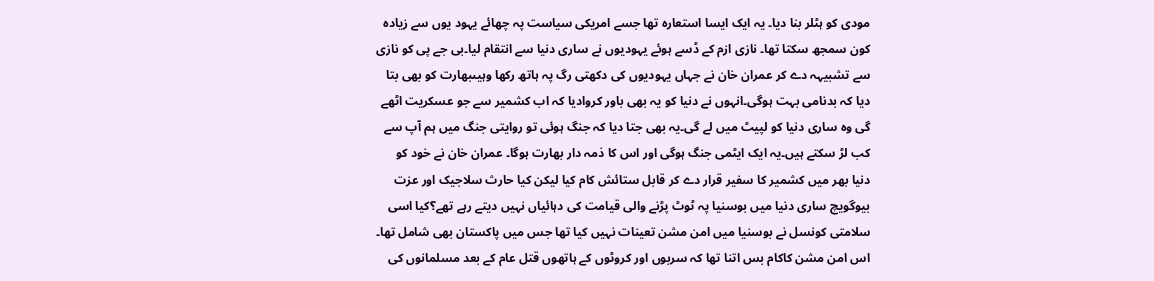مودی کو ہٹلر بنا دیا۔ یہ ایک ایسا استعارہ تھا جسے امریکی سیاست پہ چھائے یہود یوں سے زیادہ کون سمجھ سکتا تھا۔ نازی ازم کے ڈسے ہوئے یہودیوں نے ساری دنیا سے انتقام لیا۔بی جے پی کو نازی سے تشبیہہ دے کر عمران خان نے جہاں یہودیوں کی دکھتی رگ پہ ہاتھ رکھا وہیںبھارت کو بھی بتا دیا کہ بدنامی بہت ہوگی۔انہوں نے دنیا کو یہ بھی باور کروادیا کہ اب کشمیر سے جو عسکریت اٹھے گی وہ ساری دنیا کو لپیٹ میں لے گی۔یہ بھی جتا دیا کہ جنگ ہوئی تو روایتی جنگ میں ہم آپ سے کب لڑ سکتے ہیں۔یہ ایک ایٹمی جنگ ہوگی اور اس کا ذمہ دار بھارت ہوگا۔ عمران خان نے خود کو دنیا بھر میں کشمیر کا سفیر قرار دے کر قابل ستائش کام کیا لیکن کیا حارث سلاجیک اور عزت بیوگویچ ساری دنیا میں بوسنیا پہ ٹوٹ پڑنے والی قیامت کی دہائیاں نہیں دیتے رہے تھے؟کیا اسی سلامتی کونسل نے بوسنیا میں امن مشن تعینات نہیں کیا تھا جس میں پاکستان بھی شامل تھا۔ اس امن مشن کاکام بس اتنا تھا کہ سربوں اور کروٹوں کے ہاتھوں قتل عام کے بعد مسلمانوں کی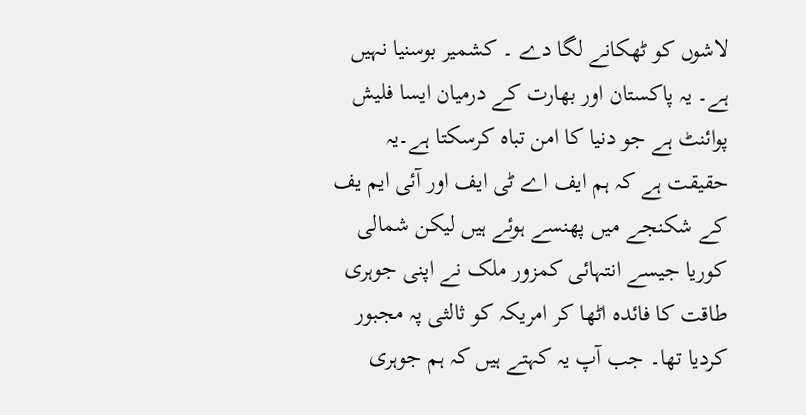لاشوں کو ٹھکانے لگا دے ۔ کشمیر بوسنیا نہیں ہے۔ یہ پاکستان اور بھارت کے درمیان ایسا فلیش پوائنٹ ہے جو دنیا کا امن تباہ کرسکتا ہے۔یہ حقیقت ہے کہ ہم ایف اے ٹی ایف اور آئی ایم یف کے شکنجے میں پھنسے ہوئے ہیں لیکن شمالی کوریا جیسے انتہائی کمزور ملک نے اپنی جوہری طاقت کا فائدہ اٹھا کر امریکہ کو ثالثی پہ مجبور کردیا تھا۔ جب آپ یہ کہتے ہیں کہ ہم جوہری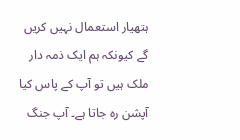ہتھیار استعمال نہیں کریں گے کیونکہ ہم ایک ذمہ دار ملک ہیں تو آپ کے پاس کیا آپشن رہ جاتا ہے۔ آپ جنگ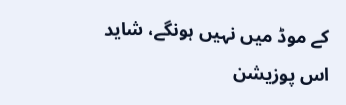کے موڈ میں نہیں ہونگے، شاید اس پوزیشن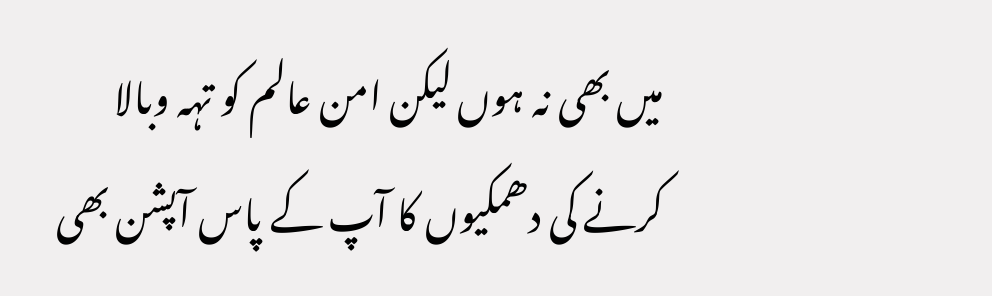میں بھی نہ ہوں لیکن امن عالم کو تہہ وبالا کرنے کی دھمکیوں کا آپ کے پاس آپشن بھی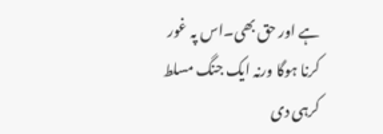ہے اور حق بھی۔اس پہ غور کرنا ہوگا ورنہ ایک جنگ مسلط کرہی دی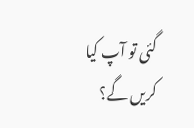گئی تو آپ کیا کریں گے؟